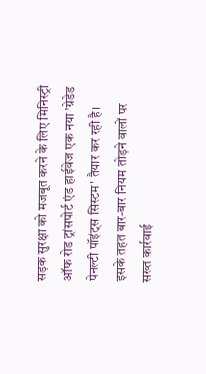सड़क सुरक्षा को मजबूत करने के लिए मिनिस्ट्री ऑफ रोड ट्रांसपोर्ट एंड हाईवेज एक नया 'ग्रेडेड पेनल्टी पॉइंट्स सिस्टम' तैयार कर रही है। इसके तहत बार-बार नियम तोड़ने वालों पर सख्त कार्रवाई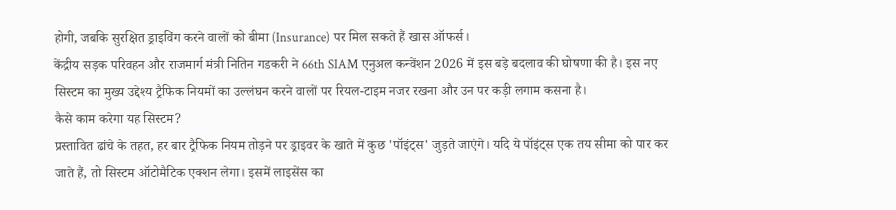होगी, जबकि सुरक्षित ड्राइविंग करने वालों को बीमा (Insurance) पर मिल सकते हैं खास ऑफर्स।
केंद्रीय सड़क परिवहन और राजमार्ग मंत्री नितिन गडकरी ने 66th SIAM एनुअल कन्वेंशन 2026 में इस बड़े बदलाव की घोषणा की है। इस नए सिस्टम का मुख्य उद्देश्य ट्रैफिक नियमों का उल्लंघन करने वालों पर रियल-टाइम नजर रखना और उन पर कड़ी लगाम कसना है।
कैसे काम करेगा यह सिस्टम?
प्रस्तावित ढांचे के तहत, हर बार ट्रैफिक नियम तोड़ने पर ड्राइवर के खाते में कुछ 'पॉइंट्स' जुड़ते जाएंगे। यदि ये पॉइंट्स एक तय सीमा को पार कर जाते हैं, तो सिस्टम ऑटोमैटिक एक्शन लेगा। इसमें लाइसेंस का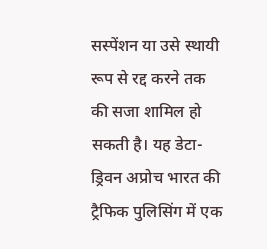सस्पेंशन या उसे स्थायी रूप से रद्द करने तक की सजा शामिल हो सकती है। यह डेटा-ड्रिवन अप्रोच भारत की ट्रैफिक पुलिसिंग में एक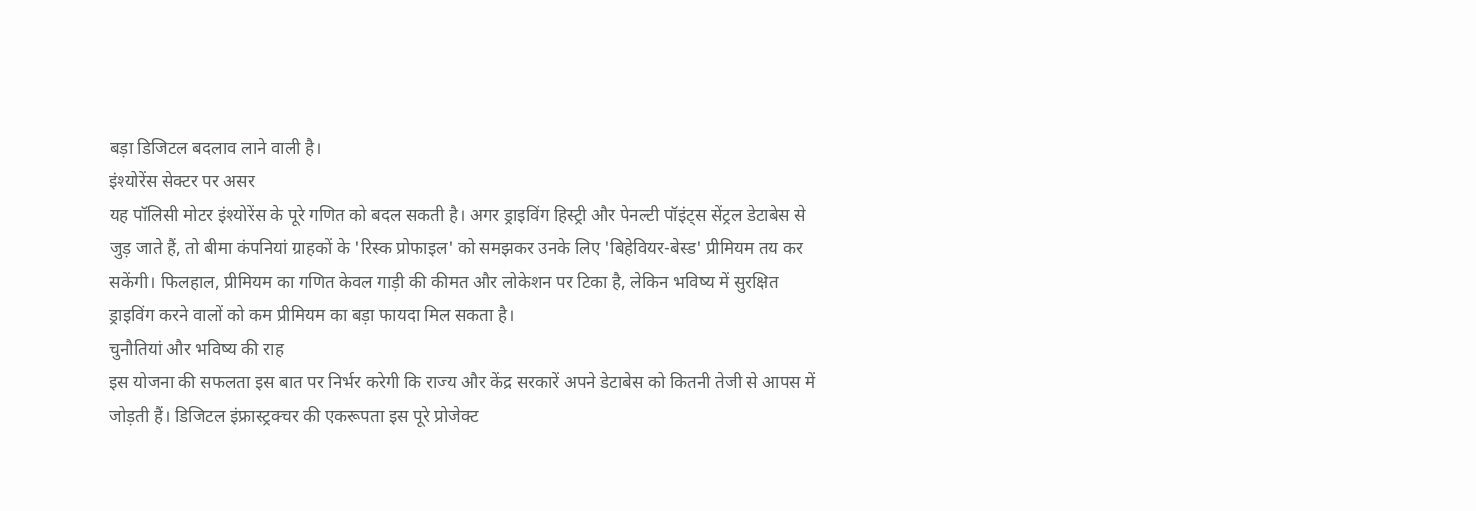बड़ा डिजिटल बदलाव लाने वाली है।
इंश्योरेंस सेक्टर पर असर
यह पॉलिसी मोटर इंश्योरेंस के पूरे गणित को बदल सकती है। अगर ड्राइविंग हिस्ट्री और पेनल्टी पॉइंट्स सेंट्रल डेटाबेस से जुड़ जाते हैं, तो बीमा कंपनियां ग्राहकों के 'रिस्क प्रोफाइल' को समझकर उनके लिए 'बिहेवियर-बेस्ड' प्रीमियम तय कर सकेंगी। फिलहाल, प्रीमियम का गणित केवल गाड़ी की कीमत और लोकेशन पर टिका है, लेकिन भविष्य में सुरक्षित ड्राइविंग करने वालों को कम प्रीमियम का बड़ा फायदा मिल सकता है।
चुनौतियां और भविष्य की राह
इस योजना की सफलता इस बात पर निर्भर करेगी कि राज्य और केंद्र सरकारें अपने डेटाबेस को कितनी तेजी से आपस में जोड़ती हैं। डिजिटल इंफ्रास्ट्रक्चर की एकरूपता इस पूरे प्रोजेक्ट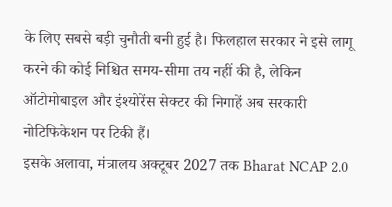के लिए सबसे बड़ी चुनौती बनी हुई है। फिलहाल सरकार ने इसे लागू करने की कोई निश्चित समय-सीमा तय नहीं की है, लेकिन ऑटोमोबाइल और इंश्योरेंस सेक्टर की निगाहें अब सरकारी नोटिफिकेशन पर टिकी हैं।
इसके अलावा, मंत्रालय अक्टूबर 2027 तक Bharat NCAP 2.0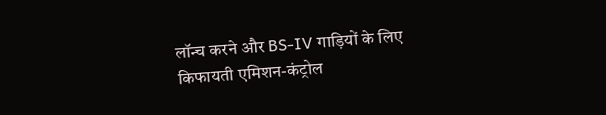लॉन्च करने और BS-IV गाड़ियों के लिए किफायती एमिशन-कंट्रोल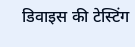डिवाइस की टेस्टिंग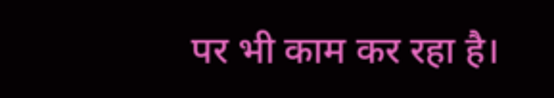पर भी काम कर रहा है।